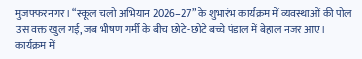मुजफ्फरनगर। “स्कूल चलो अभियान 2026–27” के शुभारंभ कार्यक्रम में व्यवस्थाओं की पोल उस वक्त खुल गई, जब भीषण गर्मी के बीच छोटे-छोटे बच्चे पंडाल में बेहाल नजर आए। कार्यक्रम में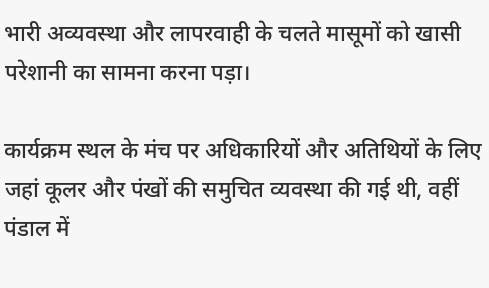भारी अव्यवस्था और लापरवाही के चलते मासूमों को खासी परेशानी का सामना करना पड़ा।

कार्यक्रम स्थल के मंच पर अधिकारियों और अतिथियों के लिए जहां कूलर और पंखों की समुचित व्यवस्था की गई थी, वहीं पंडाल में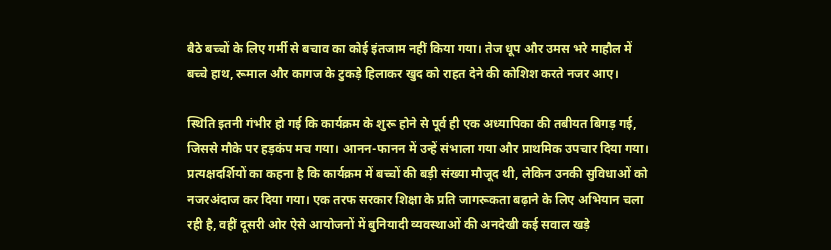बैठे बच्चों के लिए गर्मी से बचाव का कोई इंतजाम नहीं किया गया। तेज धूप और उमस भरे माहौल में बच्चे हाथ, रूमाल और कागज के टुकड़े हिलाकर खुद को राहत देने की कोशिश करते नजर आए।

स्थिति इतनी गंभीर हो गई कि कार्यक्रम के शुरू होने से पूर्व ही एक अध्यापिका की तबीयत बिगड़ गई, जिससे मौके पर हड़कंप मच गया। आनन-फानन में उन्हें संभाला गया और प्राथमिक उपचार दिया गया।
प्रत्यक्षदर्शियों का कहना है कि कार्यक्रम में बच्चों की बड़ी संख्या मौजूद थी, लेकिन उनकी सुविधाओं को नजरअंदाज कर दिया गया। एक तरफ सरकार शिक्षा के प्रति जागरूकता बढ़ाने के लिए अभियान चला रही है, वहीं दूसरी ओर ऐसे आयोजनों में बुनियादी व्यवस्थाओं की अनदेखी कई सवाल खड़े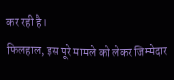कर रही है।
फिलहाल, इस पूरे मामले को लेकर जिम्मेदार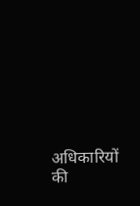अधिकारियों की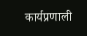कार्यप्रणाली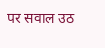पर सवाल उठ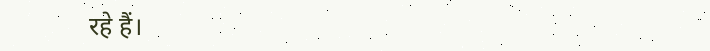रहे हैं।